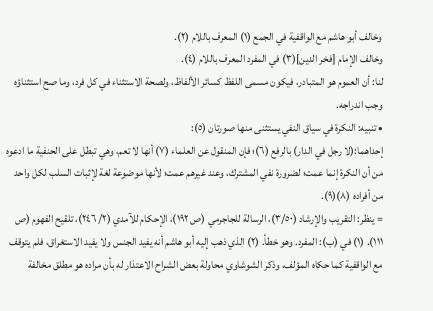وخالف أبو هاشم مع الواقفية في الجمع (١) المعرف باللام (٢).
وخالف الإمام [فخر الدين](٣) في المفرد المعرف باللام (٤).
لنا: أن العموم هو المتبادر، فيكون مسمى اللفظ كسائر الألفاظ، ولصحة الاستثناء في كل فرد، وما صح استثناؤه وجب اندراجه.
• تنبيه: النكرة في سياق النفي يستثنى منها صورتان (٥):
إحداهما:(لا رجل في الدار) بالرفع (٦)؛ فإن المنقول عن العلماء (٧) أنها لا تعم، وهي تبطل على الحنفية ما ادعوه من أن النكرة إنما عمت؛ لضرورة نفي المشترك، وعند غيرهم عمت؛ لأنها موضوعة لغة لإثبات السلب لكل واحد من أفراده (٨)(٩).
= ينظر: التقريب والإرشاد (٣/٥٠)، الرسالة للجاجرمي (ص ١٩٢)، الإحكام للآمدي (٢/ ٢٤٦)، تلقيح الفهوم (ص ١١١). (١) في (ب): المفرد. وهو خطأ. (٢) الذي ذهب إليه أبو هاشم أنه يفيد الجنس ولا يفيد الاستغراق، فلم يتوقف مع الواقفية كما حكاه المؤلف، وذكر الشوشاوي محاولة بعض الشراح الاعتذار له بأن مراده هو مطلق مخالفة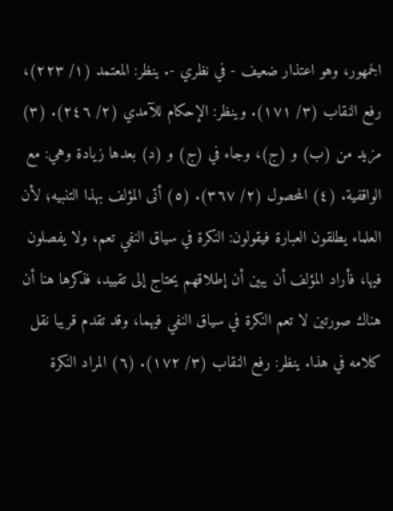الجمهور، وهو اعتذار ضعيف - في نظري -. ينظر: المعتمد (١/ ٢٢٣)، رفع النقاب (٣/ ١٧١). وينظر: الإحكام للآمدي (٢/ ٢٤٦). (٣) مزيد من (ب) و (ج)، وجاء في (ج) و (د) بعدها زيادة وهي: مع الواقفية. (٤) المحصول (٢/ ٣٦٧). (٥) أتى المؤلف بهذا التنبيه؛ لأن العلماء يطلقون العبارة فيقولون: النكرة في سياق النفي تعم، ولا يفصلون فيها، فأراد المؤلف أن يبين أن إطلاقهم يحتاج إلى تقييد، فذكرها هنا أن هناك صورتين لا تعم النكرة في سياق النفي فيهما، وقد تقدم قريبا نقل كلامه في هذا. ينظر: رفع النقاب (٣/ ١٧٢). (٦) المراد النكرة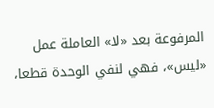المرفوعة بعد «لا» العاملة عمل «ليس»، فهي لنفي الوحدة قطعا،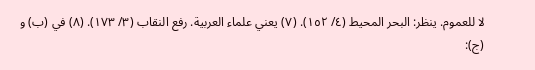لا للعموم. ينظر: البحر المحيط (٤/ ١٥٢). (٧) يعني علماء العربية. رفع النقاب (٣/ ١٧٣). (٨) في (ب) و (ج):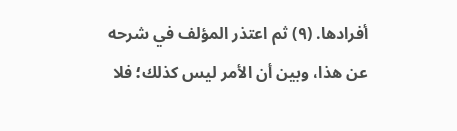أفرادها. (٩) ثم اعتذر المؤلف في شرحه عن هذا، وبين أن الأمر ليس كذلك؛ فلا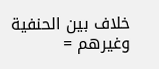خلاف بين الحنفية وغيرهم =